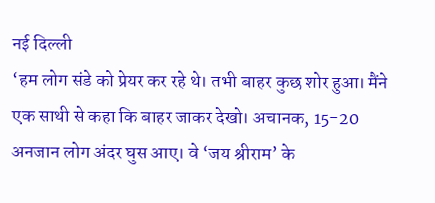नई दिल्ली
‘हम लोग संडे को प्रेयर कर रहे थे। तभी बाहर कुछ शोर हुआ। मैंने एक साथी से कहा कि बाहर जाकर देखो। अचानक, 15-20 अनजान लोग अंदर घुस आए। वे ‘जय श्रीराम’ के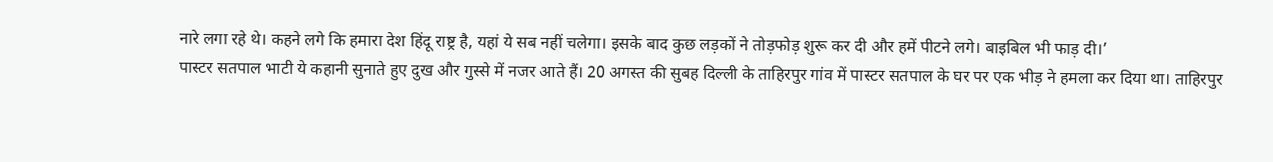नारे लगा रहे थे। कहने लगे कि हमारा देश हिंदू राष्ट्र है, यहां ये सब नहीं चलेगा। इसके बाद कुछ लड़कों ने तोड़फोड़ शुरू कर दी और हमें पीटने लगे। बाइबिल भी फाड़ दी।’
पास्टर सतपाल भाटी ये कहानी सुनाते हुए दुख और गुस्से में नजर आते हैं। 20 अगस्त की सुबह दिल्ली के ताहिरपुर गांव में पास्टर सतपाल के घर पर एक भीड़ ने हमला कर दिया था। ताहिरपुर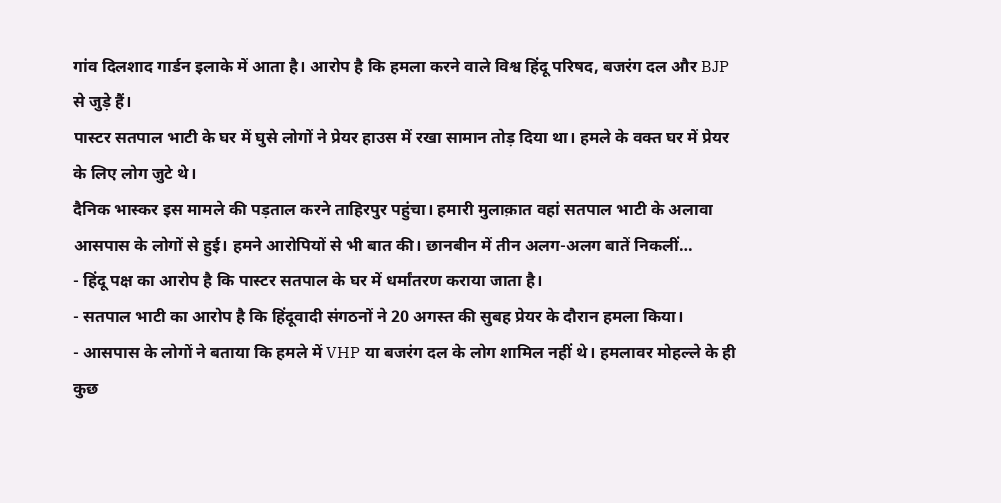गांव दिलशाद गार्डन इलाके में आता है। आरोप है कि हमला करने वाले विश्व हिंदू परिषद, बजरंग दल और BJP से जुड़े हैं।
पास्टर सतपाल भाटी के घर में घुसे लोगों ने प्रेयर हाउस में रखा सामान तोड़ दिया था। हमले के वक्त घर में प्रेयर के लिए लोग जुटे थे।
दैनिक भास्कर इस मामले की पड़ताल करने ताहिरपुर पहुंचा। हमारी मुलाक़ात वहां सतपाल भाटी के अलावा आसपास के लोगों से हुई। हमने आरोपियों से भी बात की। छानबीन में तीन अलग-अलग बातें निकलीं…
- हिंदू पक्ष का आरोप है कि पास्टर सतपाल के घर में धर्मांतरण कराया जाता है।
- सतपाल भाटी का आरोप है कि हिंदूवादी संगठनों ने 20 अगस्त की सुबह प्रेयर के दौरान हमला किया।
- आसपास के लोगों ने बताया कि हमले में VHP या बजरंग दल के लोग शामिल नहीं थे। हमलावर मोहल्ले के ही कुछ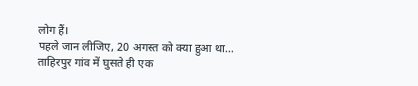लोग हैं।
पहले जान लीजिए, 20 अगस्त को क्या हुआ था…
ताहिरपुर गांव में घुसते ही एक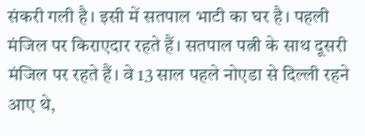संकरी गली है। इसी में सतपाल भाटी का घर है। पहली मंजिल पर किराएदार रहते हैं। सतपाल पत्नी के साथ दूसरी मंजिल पर रहते हैं। वे 13 साल पहले नोएडा से दिल्ली रहने आए थे,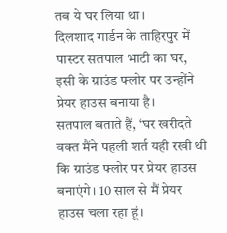तब ये घर लिया था।
दिलशाद गार्डन के ताहिरपुर में पास्टर सतपाल भाटी का घर, इसी के ग्राउंड फ्लोर पर उन्होंने प्रेयर हाउस बनाया है।
सतपाल बताते हैं, ‘घर खरीदते वक्त मैंने पहली शर्त यही रखी थी कि ग्राउंड फ्लोर पर प्रेयर हाउस बनाएंगे। 10 साल से मैं प्रेयर हाउस चला रहा हूं।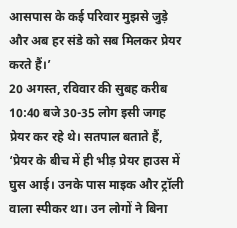आसपास के कई परिवार मुझसे जुड़े और अब हर संडे को सब मिलकर प्रेयर करते हैं।’
20 अगस्त, रविवार की सुबह करीब 10:40 बजे 30-35 लोग इसी जगह प्रेयर कर रहे थे। सतपाल बताते हैं, ‘प्रेयर के बीच में ही भीड़ प्रेयर हाउस में घुस आई। उनके पास माइक और ट्रॉली वाला स्पीकर था। उन लोगों ने बिना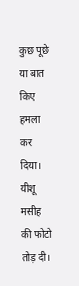कुछ पूछे या बात किए हमला कर दिया। यीशू मसीह की फोटो तोड़ दी।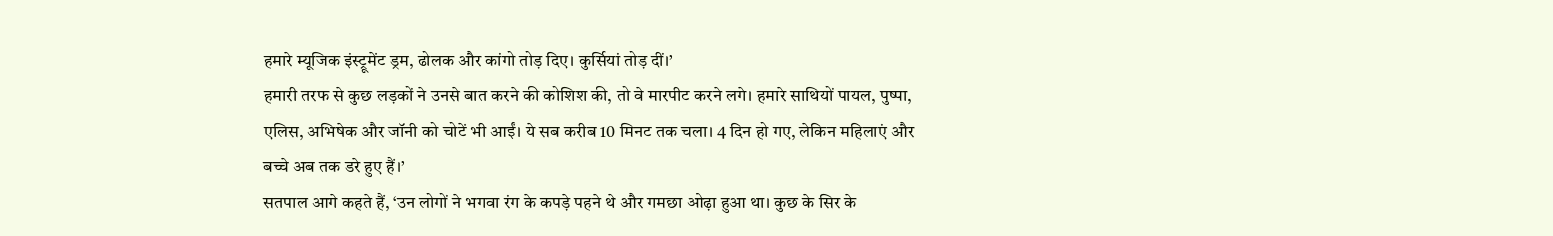हमारे म्यूजिक इंस्ट्रूमेंट ड्रम, ढोलक और कांगो तोड़ दिए। कुर्सियां तोड़ दीं।’
हमारी तरफ से कुछ लड़कों ने उनसे बात करने की कोशिश की, तो वे मारपीट करने लगे। हमारे साथियों पायल, पुष्पा, एलिस, अभिषेक और जॉनी को चोटें भी आईं। ये सब करीब 10 मिनट तक चला। 4 दिन हो गए, लेकिन महिलाएं और बच्चे अब तक डरे हुए हैं।’
सतपाल आगे कहते हैं, ‘उन लोगों ने भगवा रंग के कपड़े पहने थे और गमछा ओढ़ा हुआ था। कुछ के सिर के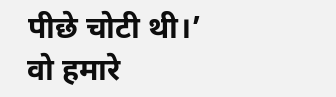पीछे चोटी थी।’
वो हमारे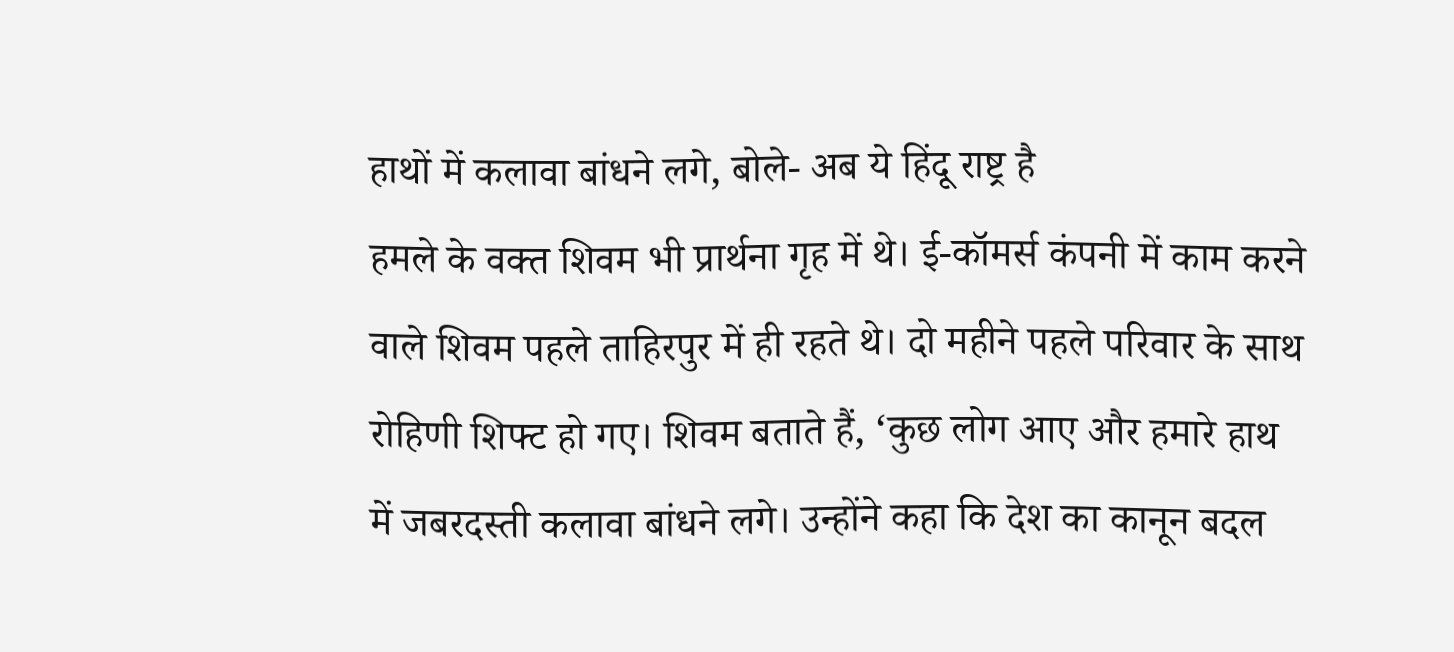हाथों में कलावा बांधने लगे, बोले- अब ये हिंदू राष्ट्र है
हमले के वक्त शिवम भी प्रार्थना गृह में थे। ई-कॉमर्स कंपनी में काम करने वाले शिवम पहले ताहिरपुर में ही रहते थे। दो महीने पहले परिवार के साथ रोहिणी शिफ्ट हो गए। शिवम बताते हैं, ‘कुछ लोग आए और हमारे हाथ में जबरदस्ती कलावा बांधने लगे। उन्होंने कहा कि देश का कानून बदल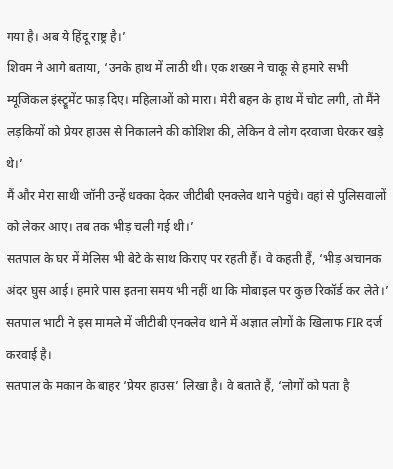गया है। अब ये हिंदू राष्ट्र है।’
शिवम ने आगे बताया, ‘उनके हाथ में लाठी थी। एक शख्स ने चाकू से हमारे सभी म्यूजिकल इंस्ट्रूमेंट फाड़ दिए। महिलाओं को मारा। मेरी बहन के हाथ में चोट लगी, तो मैंने लड़कियों को प्रेयर हाउस से निकालने की कोशिश की, लेकिन वे लोग दरवाजा घेरकर खड़े थे।’
मैं और मेरा साथी जॉनी उन्हें धक्का देकर जीटीबी एनक्लेव थाने पहुंचे। वहां से पुलिसवालों को लेकर आए। तब तक भीड़ चली गई थी।’
सतपाल के घर में मेलिस भी बेटे के साथ किराए पर रहती हैं। वे कहती हैं, ‘भीड़ अचानक अंदर घुस आई। हमारे पास इतना समय भी नहीं था कि मोबाइल पर कुछ रिकॉर्ड कर लेते।’
सतपाल भाटी ने इस मामले में जीटीबी एनक्लेव थाने में अज्ञात लोगों के खिलाफ FIR दर्ज करवाई है।
सतपाल के मकान के बाहर ‘प्रेयर हाउस’ लिखा है। वे बताते हैं, ‘लोगों को पता है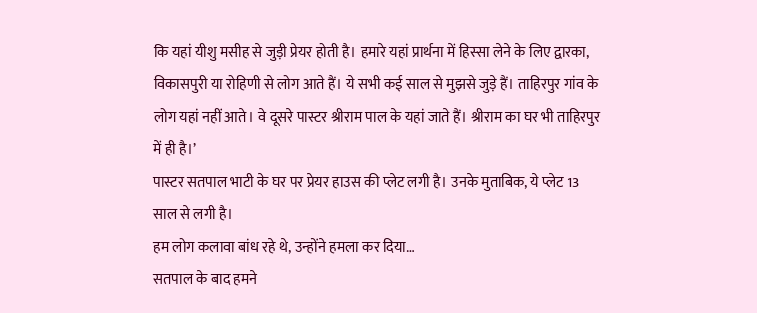कि यहां यीशु मसीह से जुड़ी प्रेयर होती है। हमारे यहां प्रार्थना में हिस्सा लेने के लिए द्वारका, विकासपुरी या रोहिणी से लोग आते हैं। ये सभी कई साल से मुझसे जुड़े हैं। ताहिरपुर गांव के लोग यहां नहीं आते। वे दूसरे पास्टर श्रीराम पाल के यहां जाते हैं। श्रीराम का घर भी ताहिरपुर में ही है।’
पास्टर सतपाल भाटी के घर पर प्रेयर हाउस की प्लेट लगी है। उनके मुताबिक, ये प्लेट 13 साल से लगी है।
हम लोग कलावा बांध रहे थे, उन्होंने हमला कर दिया…
सतपाल के बाद हमने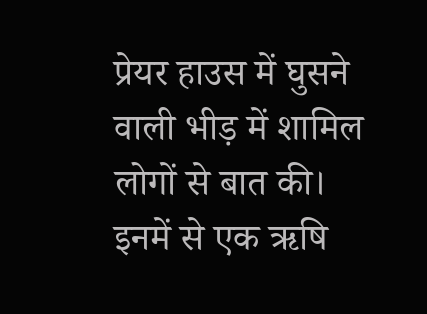प्रेयर हाउस में घुसने वाली भीड़ में शामिल लोगों से बात की। इनमें से एक ऋषि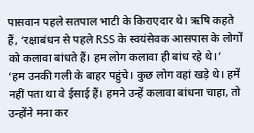पासवान पहले सतपाल भाटी के किराएदार थे। ऋषि कहते हैं, ‘रक्षाबंधन से पहले RSS के स्वयंसेवक आसपास के लोगों को कलावा बांधते हैं। हम लोग कलावा ही बांध रहे थे।’
‘हम उनकी गली के बाहर पहुंचे। कुछ लोग वहां खड़े थे। हमें नहीं पता था वे ईसाई हैं। हमने उन्हें कलावा बांधना चाहा, तो उन्होंने मना कर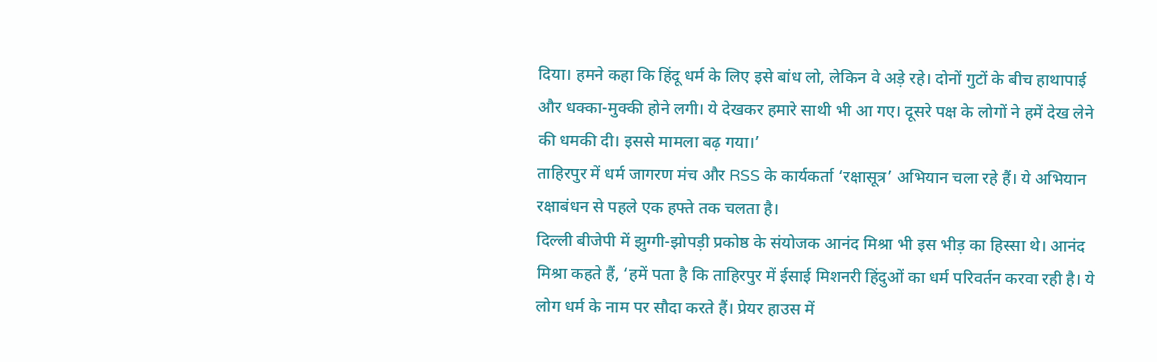दिया। हमने कहा कि हिंदू धर्म के लिए इसे बांध लो, लेकिन वे अड़े रहे। दोनों गुटों के बीच हाथापाई और धक्का-मुक्की होने लगी। ये देखकर हमारे साथी भी आ गए। दूसरे पक्ष के लोगों ने हमें देख लेने की धमकी दी। इससे मामला बढ़ गया।’
ताहिरपुर में धर्म जागरण मंच और RSS के कार्यकर्ता ‘रक्षासूत्र’ अभियान चला रहे हैं। ये अभियान रक्षाबंधन से पहले एक हफ्ते तक चलता है।
दिल्ली बीजेपी में झुग्गी-झोपड़ी प्रकोष्ठ के संयोजक आनंद मिश्रा भी इस भीड़ का हिस्सा थे। आनंद मिश्रा कहते हैं, ‘हमें पता है कि ताहिरपुर में ईसाई मिशनरी हिंदुओं का धर्म परिवर्तन करवा रही है। ये लोग धर्म के नाम पर सौदा करते हैं। प्रेयर हाउस में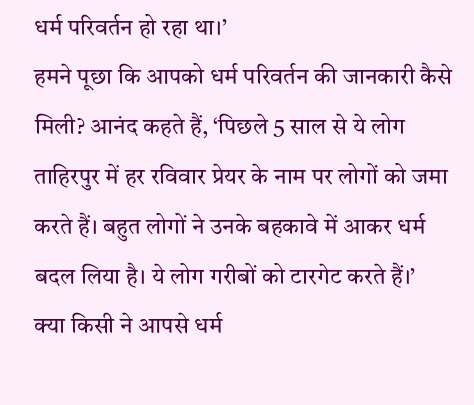धर्म परिवर्तन हो रहा था।’
हमने पूछा कि आपको धर्म परिवर्तन की जानकारी कैसे मिली? आनंद कहते हैं, ‘पिछले 5 साल से ये लोग ताहिरपुर में हर रविवार प्रेयर के नाम पर लोगों को जमा करते हैं। बहुत लोगों ने उनके बहकावे में आकर धर्म बदल लिया है। ये लोग गरीबों को टारगेट करते हैं।’
क्या किसी ने आपसे धर्म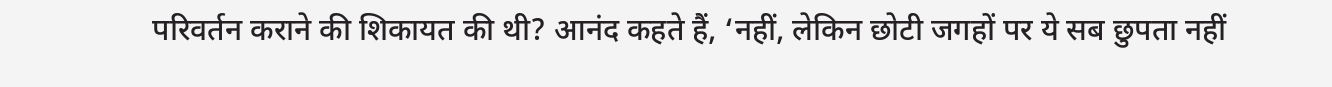परिवर्तन कराने की शिकायत की थी? आनंद कहते हैं, ‘नहीं, लेकिन छोटी जगहों पर ये सब छुपता नहीं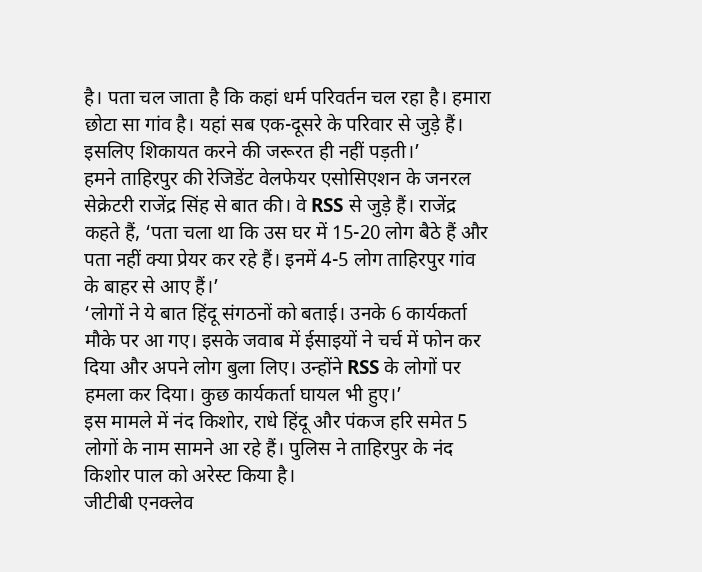है। पता चल जाता है कि कहां धर्म परिवर्तन चल रहा है। हमारा छोटा सा गांव है। यहां सब एक-दूसरे के परिवार से जुड़े हैं। इसलिए शिकायत करने की जरूरत ही नहीं पड़ती।’
हमने ताहिरपुर की रेजिडेंट वेलफेयर एसोसिएशन के जनरल सेक्रेटरी राजेंद्र सिंह से बात की। वे RSS से जुड़े हैं। राजेंद्र कहते हैं, ‘पता चला था कि उस घर में 15-20 लोग बैठे हैं और पता नहीं क्या प्रेयर कर रहे हैं। इनमें 4-5 लोग ताहिरपुर गांव के बाहर से आए हैं।’
‘लोगों ने ये बात हिंदू संगठनों को बताई। उनके 6 कार्यकर्ता मौके पर आ गए। इसके जवाब में ईसाइयों ने चर्च में फोन कर दिया और अपने लोग बुला लिए। उन्होंने RSS के लोगों पर हमला कर दिया। कुछ कार्यकर्ता घायल भी हुए।’
इस मामले में नंद किशोर, राधे हिंदू और पंकज हरि समेत 5 लोगों के नाम सामने आ रहे हैं। पुलिस ने ताहिरपुर के नंद किशोर पाल को अरेस्ट किया है।
जीटीबी एनक्लेव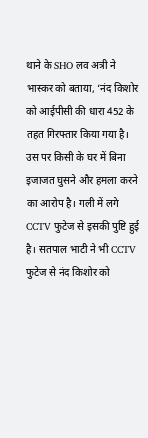थाने के SHO लव अत्री ने भास्कर को बताया, ‘नंद किशोर को आईपीसी की धारा 452 के तहत गिरफ्तार किया गया है। उस पर किसी के घर में बिना इजाजत घुसने और हमला करने का आरोप है। गली में लगे CCTV फुटेज से इसकी पुष्टि हुई है। सतपाल भाटी ने भी CCTV फुटेज से नंद किशोर को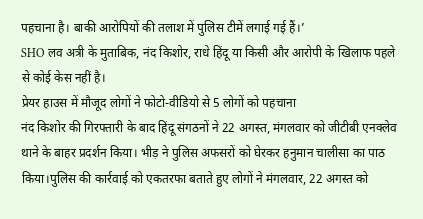पहचाना है। बाकी आरोपियों की तलाश में पुलिस टीमें लगाई गई हैं।’
SHO लव अत्री के मुताबिक, नंद किशोर, राधे हिंदू या किसी और आरोपी के खिलाफ पहले से कोई केस नहीं है।
प्रेयर हाउस में मौजूद लोगों ने फोटो-वीडियो से 5 लोगों को पहचाना
नंद किशोर की गिरफ्तारी के बाद हिंदू संगठनों ने 22 अगस्त, मंगलवार को जीटीबी एनक्लेव थाने के बाहर प्रदर्शन किया। भीड़ ने पुलिस अफसरों को घेरकर हनुमान चालीसा का पाठ किया।पुलिस की कार्रवाई को एकतरफा बताते हुए लोगों ने मंगलवार, 22 अगस्त को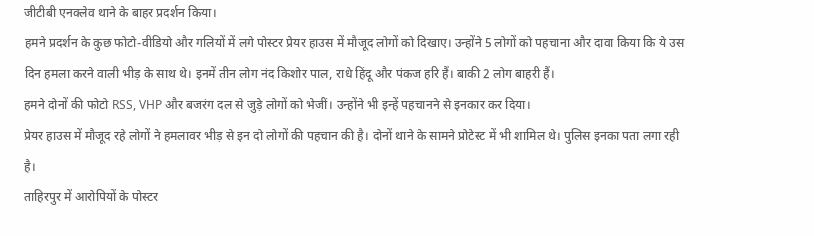जीटीबी एनक्लेव थाने के बाहर प्रदर्शन किया।
हमने प्रदर्शन के कुछ फोटो-वीडियो और गलियों में लगे पोस्टर प्रेयर हाउस में मौजूद लोगों को दिखाए। उन्होंने 5 लोगों को पहचाना और दावा किया कि ये उस दिन हमला करने वाली भीड़ के साथ थे। इनमें तीन लोग नंद किशोर पाल, राधे हिंदू और पंकज हरि हैं। बाकी 2 लोग बाहरी हैं।
हमने दोनों की फोटो RSS, VHP और बजरंग दल से जुड़े लोगों को भेजीं। उन्होंने भी इन्हें पहचानने से इनकार कर दिया।
प्रेयर हाउस में मौजूद रहे लोगों ने हमलावर भीड़ से इन दो लोगों की पहचान की है। दोनों थाने के सामने प्रोटेस्ट में भी शामिल थे। पुलिस इनका पता लगा रही है।
ताहिरपुर में आरोपियों के पोस्टर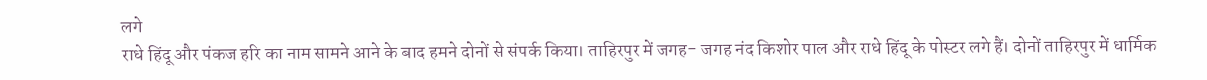लगे
राधे हिंदू और पंकज हरि का नाम सामने आने के बाद हमने दोनों से संपर्क किया। ताहिरपुर में जगह- जगह नंद किशोर पाल और राधे हिंदू के पोस्टर लगे हैं। दोनों ताहिरपुर में धार्मिक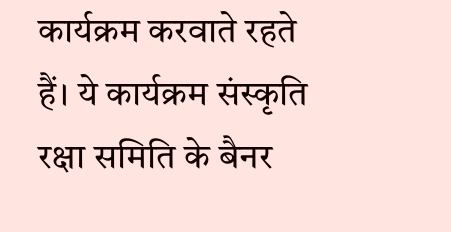कार्यक्रम करवाते रहते हैं। ये कार्यक्रम संस्कृति रक्षा समिति के बैनर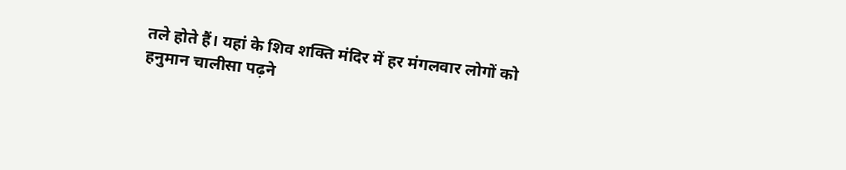तले होते हैं। यहां के शिव शक्ति मंदिर में हर मंगलवार लोगों को हनुमान चालीसा पढ़ने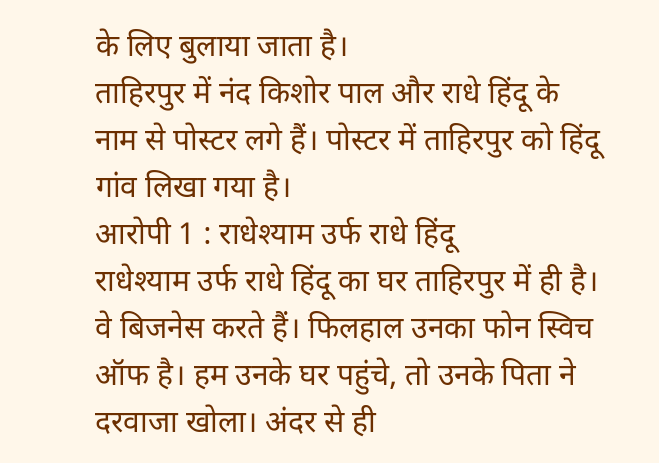के लिए बुलाया जाता है।
ताहिरपुर में नंद किशोर पाल और राधे हिंदू के नाम से पोस्टर लगे हैं। पोस्टर में ताहिरपुर को हिंदू गांव लिखा गया है।
आरोपी 1 : राधेश्याम उर्फ राधे हिंदू
राधेश्याम उर्फ राधे हिंदू का घर ताहिरपुर में ही है। वे बिजनेस करते हैं। फिलहाल उनका फोन स्विच ऑफ है। हम उनके घर पहुंचे, तो उनके पिता ने दरवाजा खोला। अंदर से ही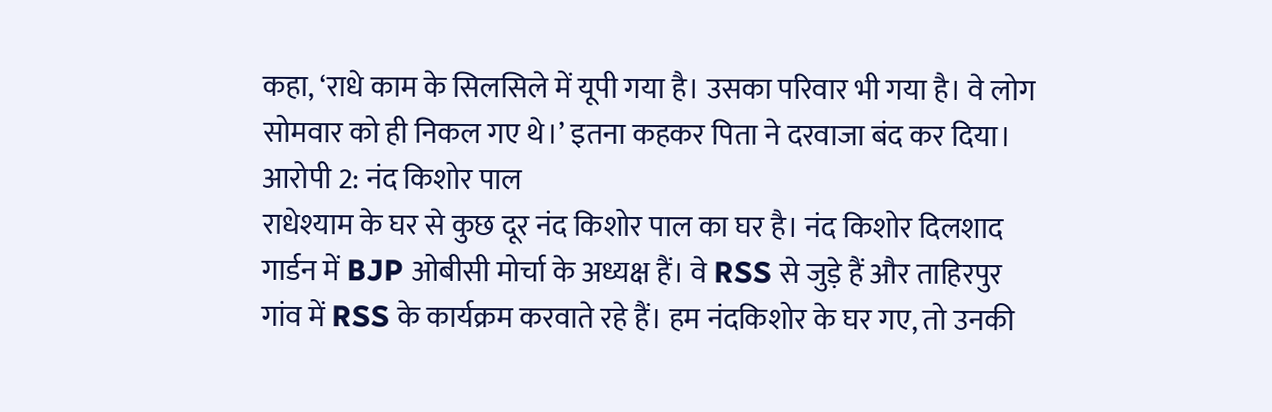कहा, ‘राधे काम के सिलसिले में यूपी गया है। उसका परिवार भी गया है। वे लोग सोमवार को ही निकल गए थे।’ इतना कहकर पिता ने दरवाजा बंद कर दिया।
आरोपी 2: नंद किशोर पाल
राधेश्याम के घर से कुछ दूर नंद किशोर पाल का घर है। नंद किशोर दिलशाद गार्डन में BJP ओबीसी मोर्चा के अध्यक्ष हैं। वे RSS से जुड़े हैं और ताहिरपुर गांव में RSS के कार्यक्रम करवाते रहे हैं। हम नंदकिशोर के घर गए, तो उनकी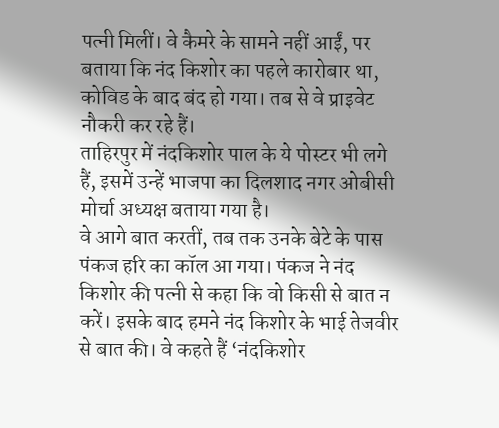पत्नी मिलीं। वे कैमरे के सामने नहीं आईं, पर बताया कि नंद किशोर का पहले कारोबार था, कोविड के बाद बंद हो गया। तब से वे प्राइवेट नौकरी कर रहे हैं।
ताहिरपुर में नंदकिशोर पाल के ये पोस्टर भी लगे हैं, इसमें उन्हें भाजपा का दिलशाद नगर ओबीसी मोर्चा अध्यक्ष बताया गया है।
वे आगे बात करतीं, तब तक उनके बेटे के पास पंकज हरि का कॉल आ गया। पंकज ने नंद किशोर की पत्नी से कहा कि वो किसी से बात न करें। इसके बाद हमने नंद किशोर के भाई तेजवीर से बात की। वे कहते हैं ‘नंदकिशोर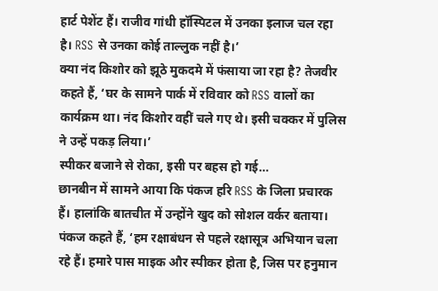हार्ट पेशेंट हैं। राजीव गांधी हॉस्पिटल में उनका इलाज चल रहा है। RSS से उनका कोई ताल्लुक नहीं है।’
क्या नंद किशोर को झूठे मुकदमे में फंसाया जा रहा है? तेजवीर कहते हैं, ‘घर के सामने पार्क में रविवार को RSS वालों का कार्यक्रम था। नंद किशोर वहीं चले गए थे। इसी चक्कर में पुलिस ने उन्हें पकड़ लिया।’
स्पीकर बजाने से रोका, इसी पर बहस हो गई…
छानबीन में सामने आया कि पंकज हरि RSS के जिला प्रचारक हैं। हालांकि बातचीत में उन्होंने खुद को सोशल वर्कर बताया। पंकज कहते हैं, ‘हम रक्षाबंधन से पहले रक्षासूत्र अभियान चला रहे हैं। हमारे पास माइक और स्पीकर होता है, जिस पर हनुमान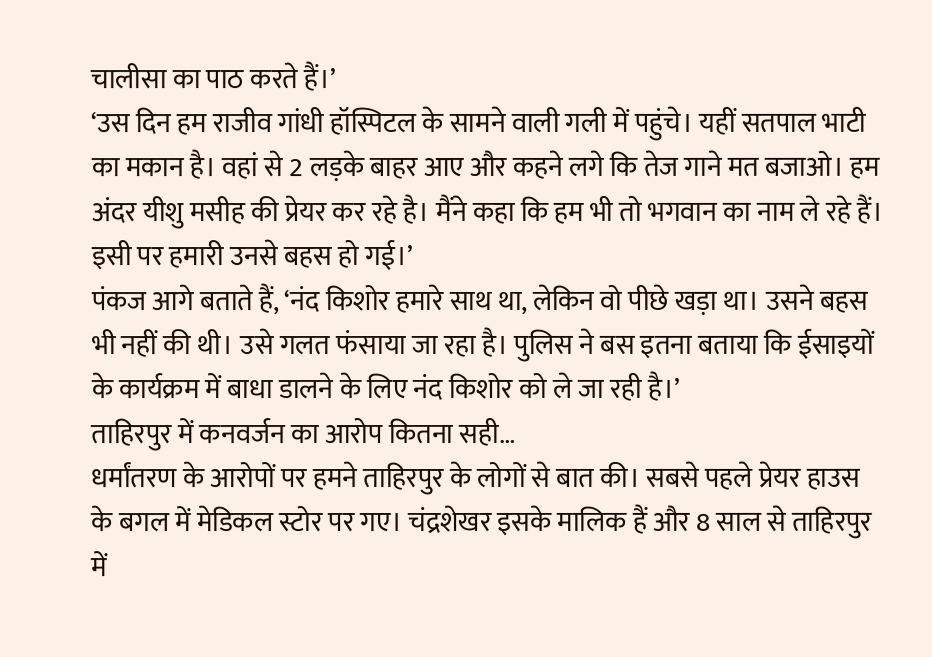चालीसा का पाठ करते हैं।’
‘उस दिन हम राजीव गांधी हॉस्पिटल के सामने वाली गली में पहुंचे। यहीं सतपाल भाटी का मकान है। वहां से 2 लड़के बाहर आए और कहने लगे कि तेज गाने मत बजाओ। हम अंदर यीशु मसीह की प्रेयर कर रहे है। मैंने कहा कि हम भी तो भगवान का नाम ले रहे हैं। इसी पर हमारी उनसे बहस हो गई।’
पंकज आगे बताते हैं, ‘नंद किशोर हमारे साथ था, लेकिन वो पीछे खड़ा था। उसने बहस भी नहीं की थी। उसे गलत फंसाया जा रहा है। पुलिस ने बस इतना बताया कि ईसाइयों के कार्यक्रम में बाधा डालने के लिए नंद किशोर को ले जा रही है।’
ताहिरपुर में कनवर्जन का आरोप कितना सही…
धर्मांतरण के आरोपों पर हमने ताहिरपुर के लोगों से बात की। सबसे पहले प्रेयर हाउस के बगल में मेडिकल स्टोर पर गए। चंद्रशेखर इसके मालिक हैं और 8 साल से ताहिरपुर में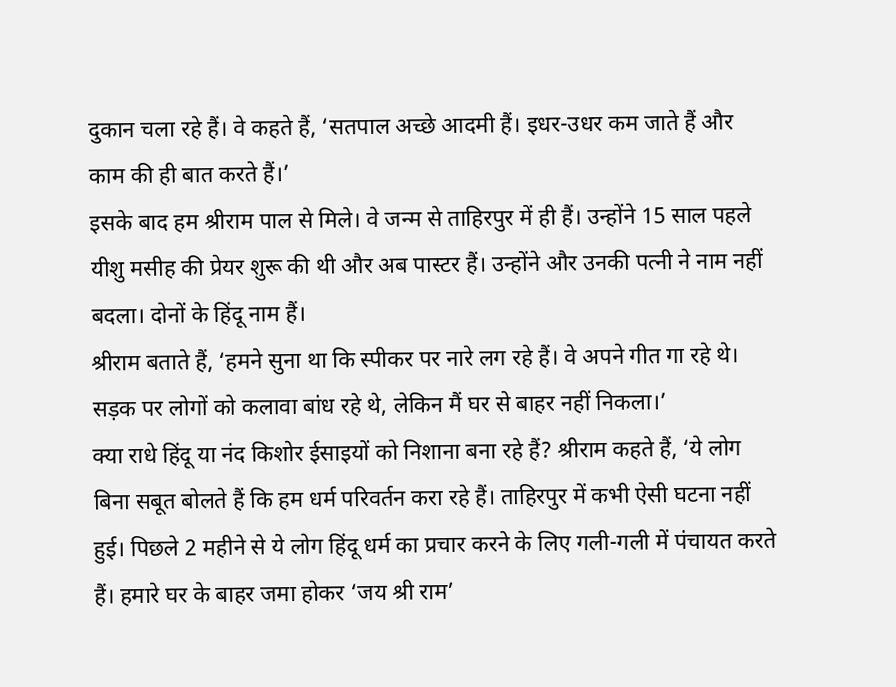दुकान चला रहे हैं। वे कहते हैं, ‘सतपाल अच्छे आदमी हैं। इधर-उधर कम जाते हैं और काम की ही बात करते हैं।’
इसके बाद हम श्रीराम पाल से मिले। वे जन्म से ताहिरपुर में ही हैं। उन्होंने 15 साल पहले यीशु मसीह की प्रेयर शुरू की थी और अब पास्टर हैं। उन्होंने और उनकी पत्नी ने नाम नहीं बदला। दोनों के हिंदू नाम हैं।
श्रीराम बताते हैं, ‘हमने सुना था कि स्पीकर पर नारे लग रहे हैं। वे अपने गीत गा रहे थे। सड़क पर लोगों को कलावा बांध रहे थे, लेकिन मैं घर से बाहर नहीं निकला।’
क्या राधे हिंदू या नंद किशोर ईसाइयों को निशाना बना रहे हैं? श्रीराम कहते हैं, ‘ये लोग बिना सबूत बोलते हैं कि हम धर्म परिवर्तन करा रहे हैं। ताहिरपुर में कभी ऐसी घटना नहीं हुई। पिछले 2 महीने से ये लोग हिंदू धर्म का प्रचार करने के लिए गली-गली में पंचायत करते हैं। हमारे घर के बाहर जमा होकर ‘जय श्री राम’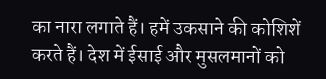का नारा लगाते हैं। हमें उकसाने की कोशिशें करते हैं। देश में ईसाई और मुसलमानों को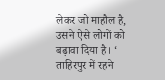लेकर जो माहौल है, उसने ऐसे लोगों को बढ़ावा दिया है। ‘
ताहिरपुर में रहने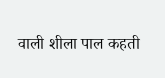वाली शीला पाल कहती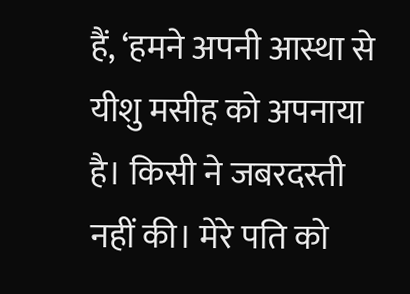हैं, ‘हमने अपनी आस्था से यीशु मसीह को अपनाया है। किसी ने जबरदस्ती नहीं की। मेरे पति को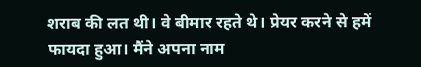शराब की लत थी। वे बीमार रहते थे। प्रेयर करने से हमें फायदा हुआ। मैंने अपना नाम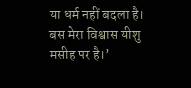या धर्म नहीं बदला है। बस मेरा विश्वास यीशु मसीह पर है।’